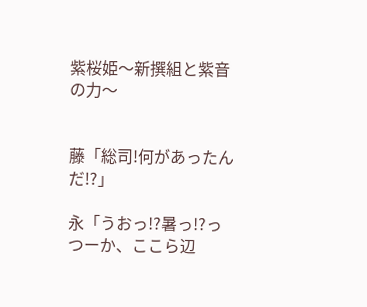紫桜姫〜新撰組と紫音の力〜


藤「総司!何があったんだ!?」

永「うおっ!?暑っ!?っつーか、ここら辺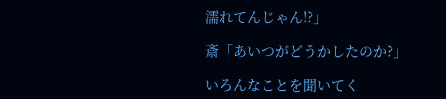濡れてんじゃん!?」

斎「あいつがどうかしたのか?」

いろんなことを聞いてく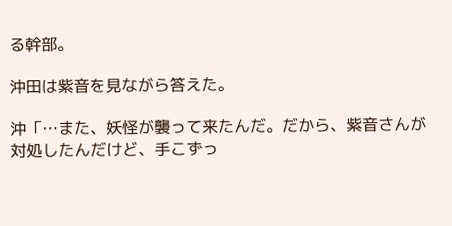る幹部。

沖田は紫音を見ながら答えた。

沖「…また、妖怪が襲って来たんだ。だから、紫音さんが対処したんだけど、手こずっ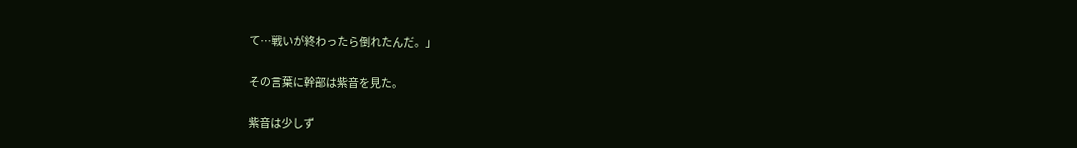て…戦いが終わったら倒れたんだ。」

その言葉に幹部は紫音を見た。

紫音は少しず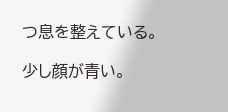つ息を整えている。

少し顔が青い。